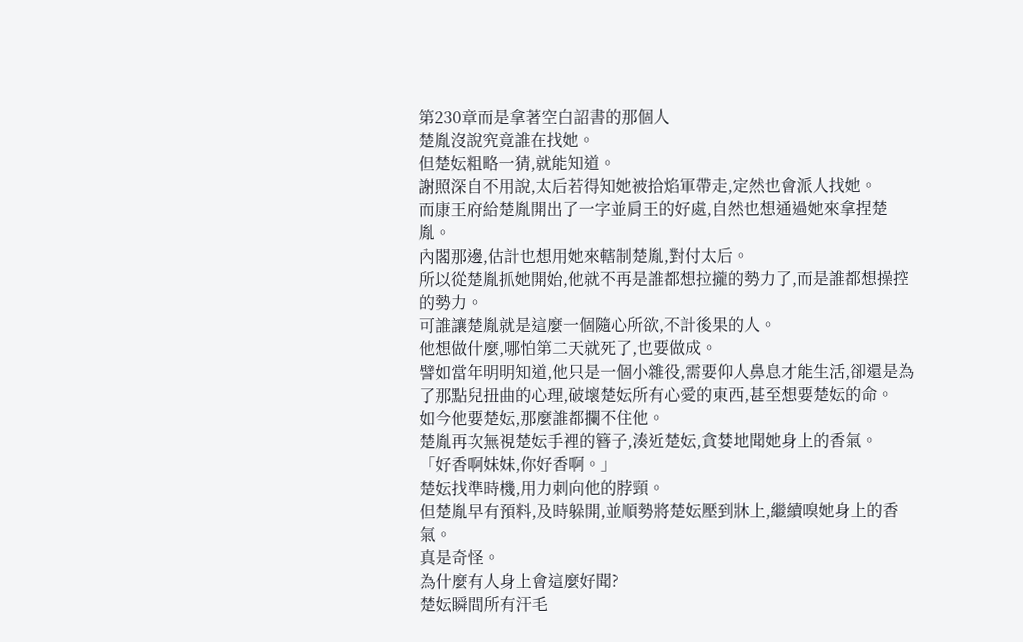第230章而是拿著空白詔書的那個人
楚胤沒說究竟誰在找她。
但楚妘粗略一猜,就能知道。
謝照深自不用說,太后若得知她被拾焰軍帶走,定然也會派人找她。
而康王府給楚胤開出了一字並肩王的好處,自然也想通過她來拿捏楚胤。
內閣那邊,估計也想用她來轄制楚胤,對付太后。
所以從楚胤抓她開始,他就不再是誰都想拉攏的勢力了,而是誰都想操控的勢力。
可誰讓楚胤就是這麼一個隨心所欲,不計後果的人。
他想做什麼,哪怕第二天就死了,也要做成。
譬如當年明明知道,他只是一個小雜役,需要仰人鼻息才能生活,卻還是為了那點兒扭曲的心理,破壞楚妘所有心愛的東西,甚至想要楚妘的命。
如今他要楚妘,那麼誰都攔不住他。
楚胤再次無視楚妘手裡的簪子,湊近楚妘,貪婪地聞她身上的香氣。
「好香啊妹妹,你好香啊。」
楚妘找準時機,用力刺向他的脖頸。
但楚胤早有預料,及時躲開,並順勢將楚妘壓到牀上,繼續嗅她身上的香氣。
真是奇怪。
為什麼有人身上會這麼好聞?
楚妘瞬間所有汗毛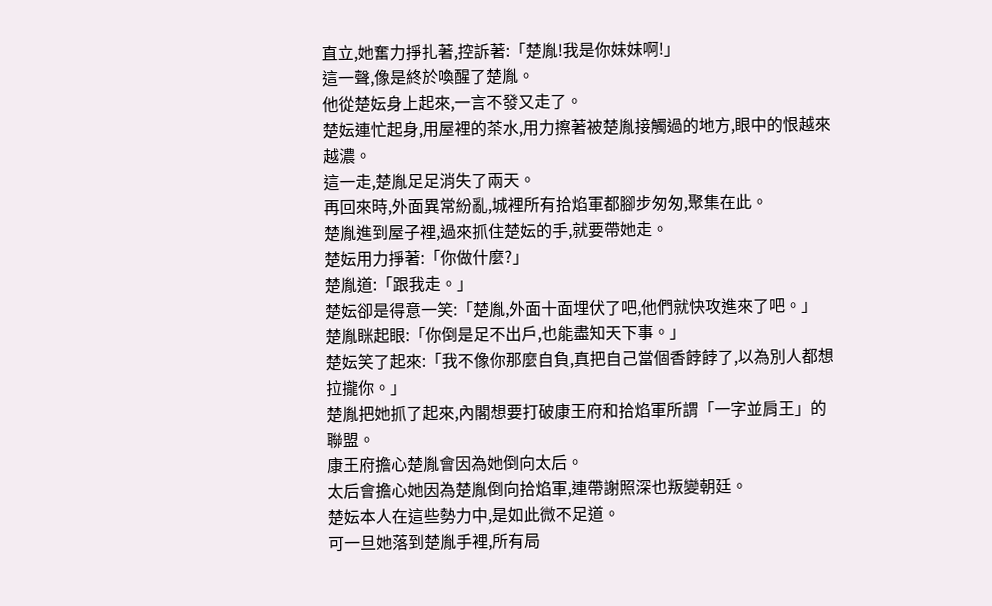直立,她奮力掙扎著,控訴著:「楚胤!我是你妹妹啊!」
這一聲,像是終於喚醒了楚胤。
他從楚妘身上起來,一言不發又走了。
楚妘連忙起身,用屋裡的茶水,用力擦著被楚胤接觸過的地方,眼中的恨越來越濃。
這一走,楚胤足足消失了兩天。
再回來時,外面異常紛亂,城裡所有拾焰軍都腳步匆匆,聚集在此。
楚胤進到屋子裡,過來抓住楚妘的手,就要帶她走。
楚妘用力掙著:「你做什麼?」
楚胤道:「跟我走。」
楚妘卻是得意一笑:「楚胤,外面十面埋伏了吧,他們就快攻進來了吧。」
楚胤眯起眼:「你倒是足不出戶,也能盡知天下事。」
楚妘笑了起來:「我不像你那麼自負,真把自己當個香餑餑了,以為別人都想拉攏你。」
楚胤把她抓了起來,內閣想要打破康王府和拾焰軍所謂「一字並肩王」的聯盟。
康王府擔心楚胤會因為她倒向太后。
太后會擔心她因為楚胤倒向拾焰軍,連帶謝照深也叛變朝廷。
楚妘本人在這些勢力中,是如此微不足道。
可一旦她落到楚胤手裡,所有局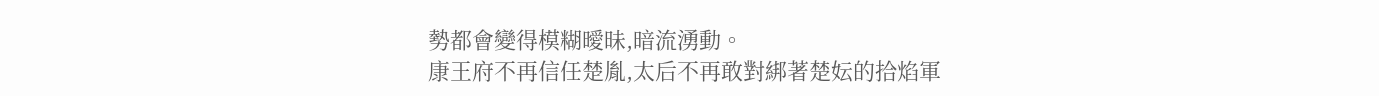勢都會變得模糊曖昧,暗流湧動。
康王府不再信任楚胤,太后不再敢對綁著楚妘的拾焰軍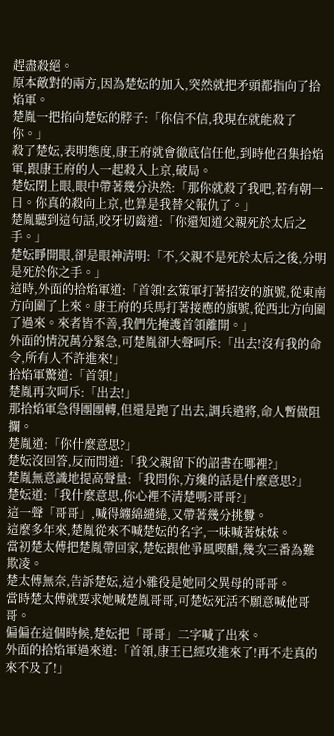趕盡殺絕。
原本敵對的兩方,因為楚妘的加入,突然就把矛頭都指向了拾焰軍。
楚胤一把掐向楚妘的脖子:「你信不信,我現在就能殺了你。」
殺了楚妘,表明態度,康王府就會徹底信任他,到時他召集拾焰軍,跟康王府的人一起殺入上京,破局。
楚妘閉上眼,眼中帶著幾分決然:「那你就殺了我吧,若有朝一日。你真的殺向上京,也算是我替父報仇了。」
楚胤聽到這句話,咬牙切齒道:「你還知道父親死於太后之手。」
楚妘睜開眼,卻是眼神清明:「不,父親不是死於太后之後,分明是死於你之手。」
這時,外面的拾焰軍道:「首領!玄策軍打著招安的旗號,從東南方向圍了上來。康王府的兵馬打著接應的旗號,從西北方向圍了過來。來者皆不善,我們先掩護首領離開。」
外面的情況萬分緊急,可楚胤卻大聲呵斥:「出去!沒有我的命令,所有人不許進來!」
拾焰軍驚道:「首領!」
楚胤再次呵斥:「出去!」
那拾焰軍急得團團轉,但還是跑了出去,調兵遣將,命人暫做阻攔。
楚胤道:「你什麼意思?」
楚妘沒回答,反而問道:「我父親留下的詔書在哪裡?」
楚胤無意識地提高聲量:「我問你,方纔的話是什麼意思?」
楚妘道:「我什麼意思,你心裡不清楚嗎?哥哥?」
這一聲「哥哥」,喊得纏綿繾綣,又帶著幾分挑釁。
這麼多年來,楚胤從來不喊楚妘的名字,一味喊著妹妹。
當初楚太傅把楚胤帶回家,楚妘跟他爭風喫醋,幾次三番為難欺凌。
楚太傅無奈,告訴楚妘,這小雜役是她同父異母的哥哥。
當時楚太傅就要求她喊楚胤哥哥,可楚妘死活不願意喊他哥哥。
偏偏在這個時候,楚妘把「哥哥」二字喊了出來。
外面的拾焰軍過來道:「首領,康王已經攻進來了!再不走真的來不及了!」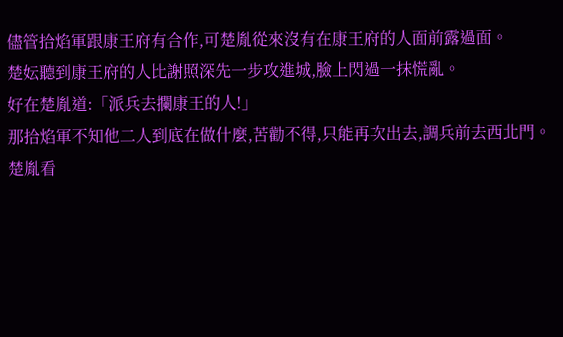儘管拾焰軍跟康王府有合作,可楚胤從來沒有在康王府的人面前露過面。
楚妘聽到康王府的人比謝照深先一步攻進城,臉上閃過一抹慌亂。
好在楚胤道:「派兵去攔康王的人!」
那拾焰軍不知他二人到底在做什麼,苦勸不得,只能再次出去,調兵前去西北門。
楚胤看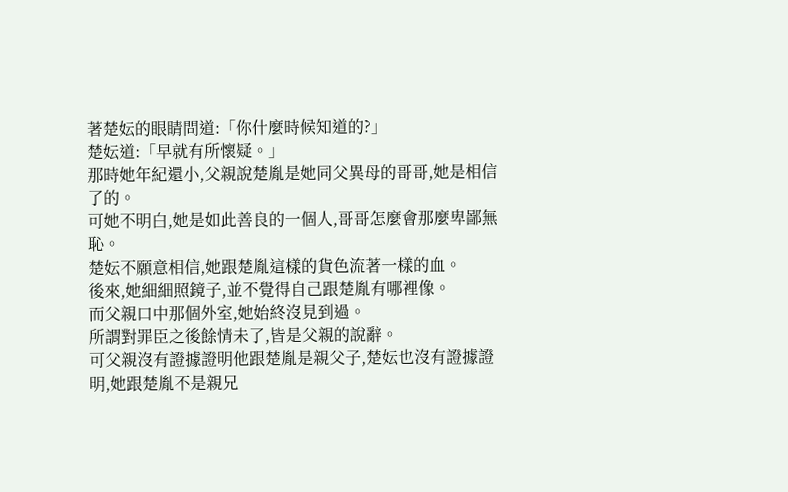著楚妘的眼睛問道:「你什麼時候知道的?」
楚妘道:「早就有所懷疑。」
那時她年紀還小,父親說楚胤是她同父異母的哥哥,她是相信了的。
可她不明白,她是如此善良的一個人,哥哥怎麼會那麼卑鄙無恥。
楚妘不願意相信,她跟楚胤這樣的貨色流著一樣的血。
後來,她細細照鏡子,並不覺得自己跟楚胤有哪裡像。
而父親口中那個外室,她始終沒見到過。
所謂對罪臣之後餘情未了,皆是父親的說辭。
可父親沒有證據證明他跟楚胤是親父子,楚妘也沒有證據證明,她跟楚胤不是親兄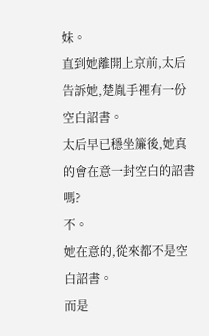妹。
直到她離開上京前,太后告訴她,楚胤手裡有一份空白詔書。
太后早已穩坐簾後,她真的會在意一封空白的詔書嗎?
不。
她在意的,從來都不是空白詔書。
而是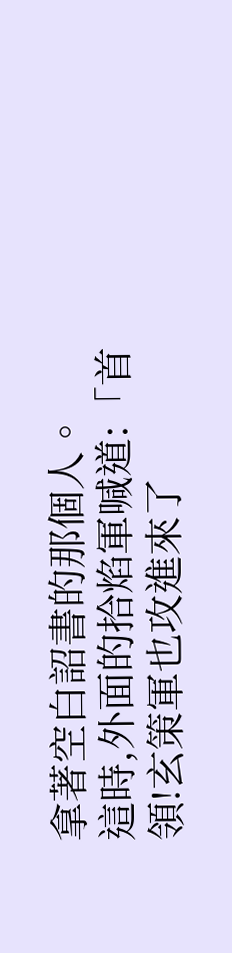拿著空白詔書的那個人。
這時,外面的拾焰軍喊道:「首領!玄策軍也攻進來了